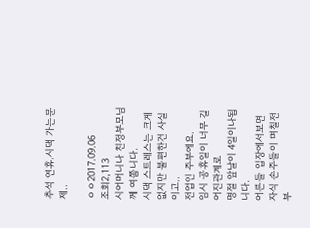추석 연휴.시댁 가는문제..

ㅇㅇ2017.09.06
조회2,113
시어머니나 친정부모님께 여쭙니다.
시댁 스트레스는 크게 없지만 불편한건 사실이고..
전업인 주부에요.
임시 공휴일이 너무 길어진관계로
명절 앞날이 4일이나됩니다.
어른들 입장에서보면 자식 손주들이 며칠전부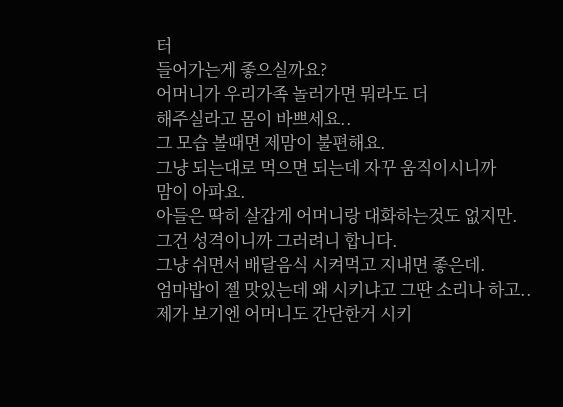터
들어가는게 좋으실까요?
어머니가 우리가족 놀러가면 뭐라도 더
해주실라고 몸이 바쁘세요..
그 모습 볼때면 제맘이 불편해요.
그냥 되는대로 먹으면 되는데 자꾸 움직이시니까
맘이 아파요.
아들은 딱히 살갑게 어머니랑 대화하는것도 없지만.
그건 성격이니까 그러려니 합니다.
그냥 쉬면서 배달음식 시켜먹고 지내면 좋은데.
엄마밥이 젤 맛있는데 왜 시키냐고 그딴 소리나 하고..
제가 보기엔 어머니도 간단한거 시키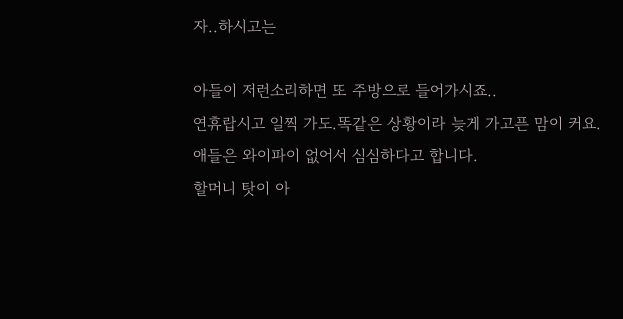자..하시고는

아들이 저런소리하면 또 주방으로 들어가시죠..
연휴랍시고 일찍 가도.똑같은 상황이라 늦게 가고픈 맘이 커요.
애들은 와이파이 없어서 심심하다고 합니다.
할머니 탓이 아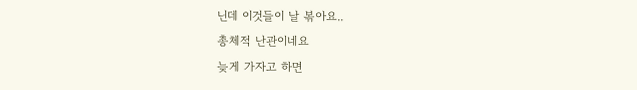닌데 이것들이 날 볶아요..
총체적 난관이네요
늦게 가자고 하면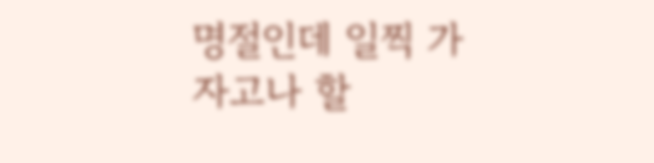명절인데 일찍 가자고나 할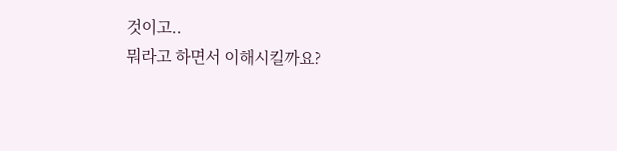것이고..
뭐라고 하면서 이해시킬까요?